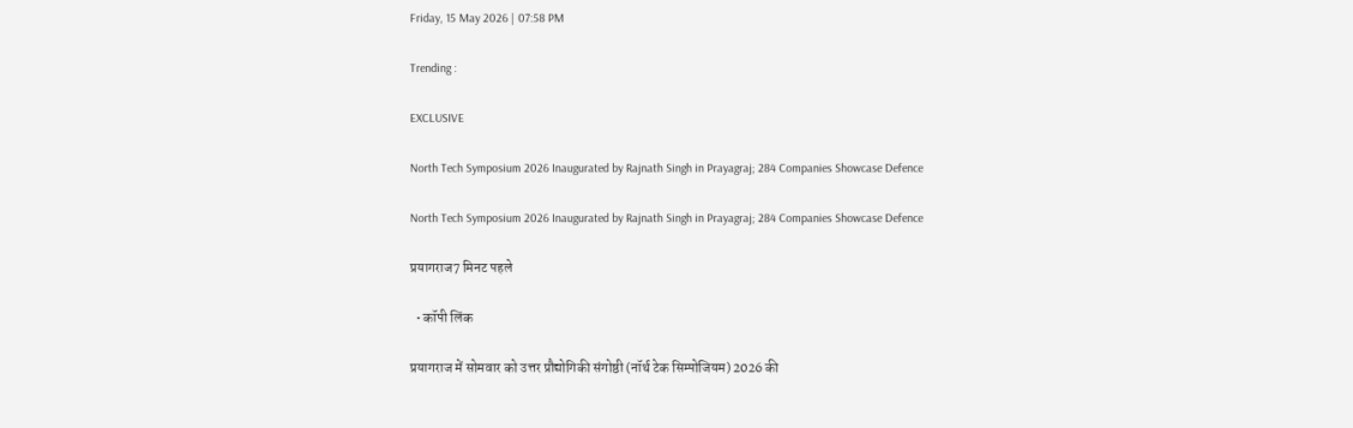Friday, 15 May 2026 | 07:58 PM

Trending :

EXCLUSIVE

North Tech Symposium 2026 Inaugurated by Rajnath Singh in Prayagraj; 284 Companies Showcase Defence

North Tech Symposium 2026 Inaugurated by Rajnath Singh in Prayagraj; 284 Companies Showcase Defence

प्रयागराज7 मिनट पहले

  • कॉपी लिंक

प्रयागराज में सोमवार को उत्तर प्रौद्योगिकी संगोष्ठी (नॉर्थ टेक सिम्पोजियम) 2026 की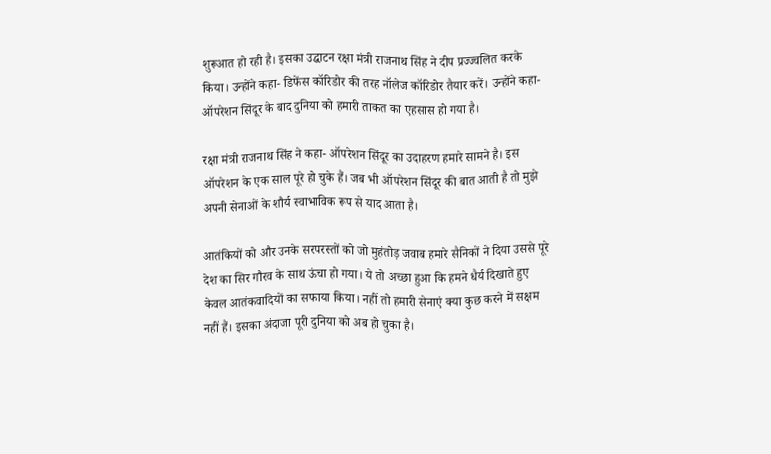शुरूआत हो रही है। इसका उद्घाटन रक्षा मंत्री राजनाथ सिंह ने दीप प्रज्ज्वलित करके किया। उन्होंने कहा- डिफेंस कॉरिडोर की तरह नॉलेज कॉरिडोर तैयार करें। उन्होंने कहा-ऑपरेशन सिंदूर के बाद दुनिया को हमारी ताकत का एहसास हो गया है।

रक्षा मंत्री राजनाथ सिंह ने कहा- ऑपरेशन सिंदूर का उदाहरण हमारे सामने है। इस ऑपरेशन के एक साल पूरे हो चुके हैं। जब भी ऑपरेशन सिंदूर की बात आती है तो मुझे अपनी सेनाओं के शौर्य स्वाभाविक रूप से याद आता है।

आतंकियों को और उनके सरपरस्तों को जो मुहंतोड़ जवाब हमारे सैनिकों ने दिया उससे पूरे देश का सिर गौरव के साथ ऊंचा हो गया। ये तो अच्छा हुआ कि हमने धैर्य दिखाते हुए केवल आतंकवादियों का सफाया किया। नहीं तो हमारी सेनाएं क्या कुछ करने में सक्षम नहीं हैं। इसका अंदाजा पूरी दुनिया को अब हो चुका है।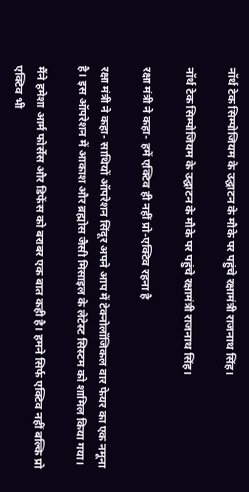नॉर्थ टेक सिम्पोजियम के उद्घाटन के मौके पर पहुंचे रक्षामंत्री राजनाथ सिंह।

नॉर्थ टेक सिम्पोजियम के उद्घाटन के मौके पर पहुंचे रक्षामंत्री राजनाथ सिंह।

रक्षा मंत्री ने कहा- हमें एक्टिव ही नहीं प्रो-एक्टिव रहना है

रक्षा मंत्री ने कहा- साथियों ऑपरेशन सिंदूर अपने आप में टेक्नोलॉजिकल वार फेयर का एक नमूना है। इस ऑपरेशन में आकाश और ब्रह्मोस जैसी मिसाइल के लेटेस्ट सिस्टम को शामिल किया गया।

मैंने हमेशा आर्म फोर्सेस और डिफेंस को बराबर एक बात कही है। हमने सिर्फ एक्टिव नहीं बल्कि प्रो एक्टिव भी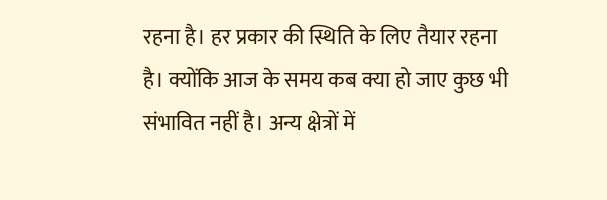रहना है। हर प्रकार की स्थिति के लिए तैयार रहना है। क्योंकि आज के समय कब क्या हो जाए कुछ भी संभावित नहीं है। अन्य क्षेत्रों में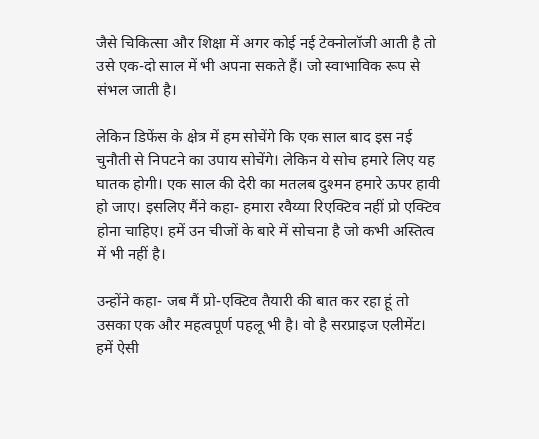जैसे चिकित्सा और शिक्षा में अगर कोई नई टेक्नोलॉजी आती है तो उसे एक-दो साल में भी अपना सकते हैं। जो स्वाभाविक रूप से संभल जाती है।

लेकिन डिफेंस के क्षेत्र में हम सोचेंगे कि एक साल बाद इस नई चुनौती से निपटने का उपाय सोचेंगे। लेकिन ये सोच हमारे लिए यह घातक होगी। एक साल की देरी का मतलब दुश्मन हमारे ऊपर हावी हो जाए। इसलिए मैंने कहा- हमारा रवैय्या रिएक्टिव नहीं प्रो एक्टिव होना चाहिए। हमें उन चीजों के बारे में सोचना है जो कभी अस्तित्व में भी नहीं है।

उन्होंने कहा- जब मैं प्रो-एक्टिव तैयारी की बात कर रहा हूं तो उसका एक और महत्वपूर्ण पहलू भी है। वो है सरप्राइज एलीमेंट। हमें ऐसी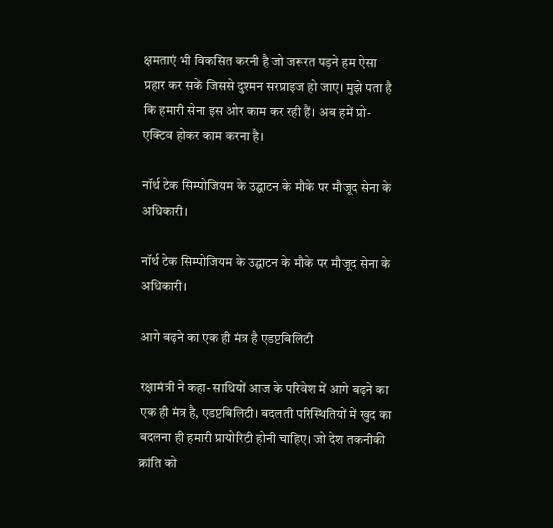क्षमताएं भी विकसित करनी है जो जरूरत पड़ने हम ऐसा प्रहार कर सकें जिससे दुश्मन सरप्राइज हो जाए। मुझे पता है कि हमारी सेना इस ओर काम कर रही हैं। अब हमें प्रो-एक्टिव होकर काम करना है।

नॉर्थ टेक सिम्पोजियम के उद्घाटन के मौके पर मौजूद सेना के अधिकारी।

नॉर्थ टेक सिम्पोजियम के उद्घाटन के मौके पर मौजूद सेना के अधिकारी।

आगे बढ़ने का एक ही मंत्र है एडप्टबिलिटी

रक्षामंत्री ने कहा- साथियों आज के परिवेश में आगे बढ़ने का एक ही मंत्र है, एडप्टबिलिटी। बदलती परिस्थितियों में खुद का बदलना ही हमारी प्रायोरिटी होनी चाहिए। जो देश तकनीकी क्रांति को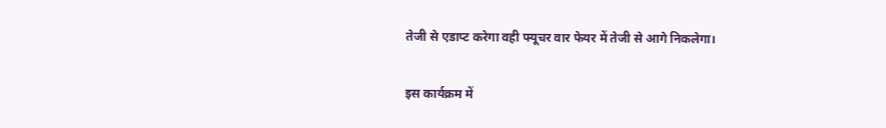तेजी से एडाप्ट करेगा वही फ्यूचर वार फेयर में तेजी से आगे निकलेगा।

इस कार्यक्रम में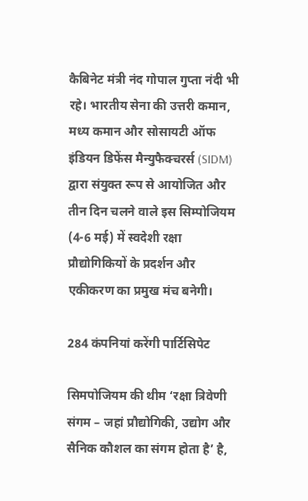कैबिनेट मंत्री नंद गोपाल गुप्ता नंदी भी रहे। भारतीय सेना की उत्तरी कमान, मध्य कमान और सोसायटी ऑफ इंडियन डिफेंस मैन्युफैक्चरर्स (SIDM) द्वारा संयुक्त रूप से आयोजित और तीन दिन चलने वाले इस सिम्पोजियम (4-6 मई) में स्वदेशी रक्षा प्रौद्योगिकियों के प्रदर्शन और एकीकरण का प्रमुख मंच बनेगी।

284 कंपनियां करेंगी पार्टिसिपेट

सिमपोजियम की थीम ‘रक्षा त्रिवेणी संगम – जहां प्रौद्योगिकी, उद्योग और सैनिक कौशल का संगम होता है’ है,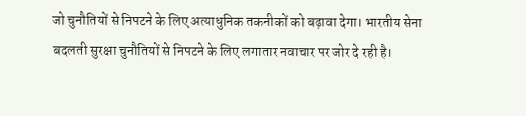जो चुनौतियों से निपटने के लिए अत्याधुनिक तकनीकों को बढ़ावा देगा। भारतीय सेना बदलती सुरक्षा चुनौतियों से निपटने के लिए लगातार नवाचार पर जोर दे रही है।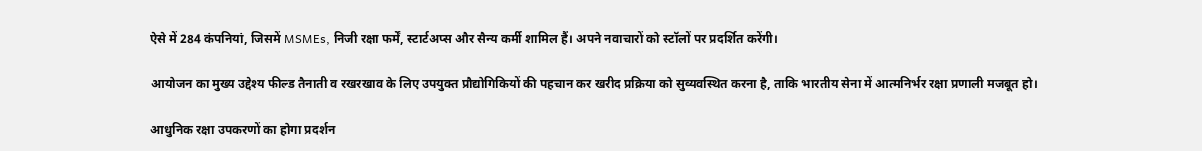ऐसे में 284 कंपनियां, जिसमें MSMEs, निजी रक्षा फर्में, स्टार्टअप्स और सैन्य कर्मी शामिल हैं। अपने नवाचारों को स्टॉलों पर प्रदर्शित करेंगी।

आयोजन का मुख्य उद्देश्य फील्ड तैनाती व रखरखाव के लिए उपयुक्त प्रौद्योगिकियों की पहचान कर खरीद प्रक्रिया को सुव्यवस्थित करना है, ताकि भारतीय सेना में आत्मनिर्भर रक्षा प्रणाली मजबूत हो।

आधुनिक रक्षा उपकरणों का होगा प्रदर्शन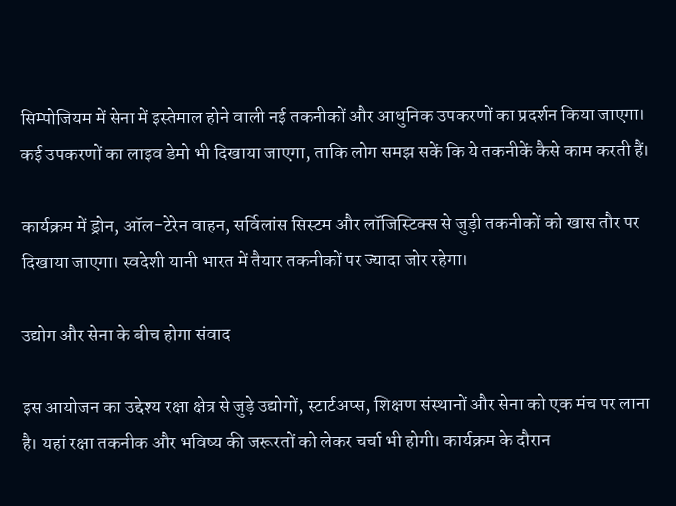सिम्पोजियम में सेना में इस्तेमाल होने वाली नई तकनीकों और आधुनिक उपकरणों का प्रदर्शन किया जाएगा। कई उपकरणों का लाइव डेमो भी दिखाया जाएगा, ताकि लोग समझ सकें कि ये तकनीकें कैसे काम करती हैं।

कार्यक्रम में ड्रोन, ऑल-टेरेन वाहन, सर्विलांस सिस्टम और लॉजिस्टिक्स से जुड़ी तकनीकों को खास तौर पर दिखाया जाएगा। स्वदेशी यानी भारत में तैयार तकनीकों पर ज्यादा जोर रहेगा।

उद्योग और सेना के बीच होगा संवाद

इस आयोजन का उद्देश्य रक्षा क्षेत्र से जुड़े उद्योगों, स्टार्टअप्स, शिक्षण संस्थानों और सेना को एक मंच पर लाना है। यहां रक्षा तकनीक और भविष्य की जरूरतों को लेकर चर्चा भी होगी। कार्यक्रम के दौरान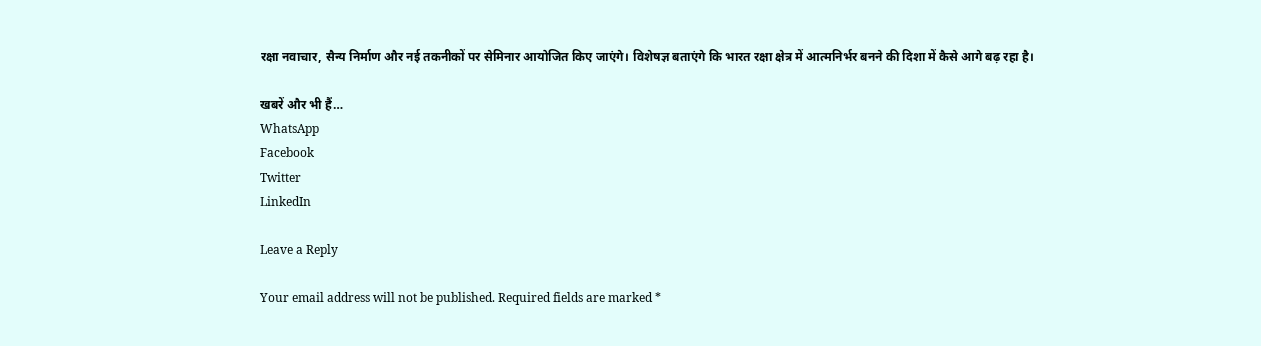रक्षा नवाचार, सैन्य निर्माण और नई तकनीकों पर सेमिनार आयोजित किए जाएंगे। विशेषज्ञ बताएंगे कि भारत रक्षा क्षेत्र में आत्मनिर्भर बनने की दिशा में कैसे आगे बढ़ रहा है।

खबरें और भी हैं…
WhatsApp
Facebook
Twitter
LinkedIn

Leave a Reply

Your email address will not be published. Required fields are marked *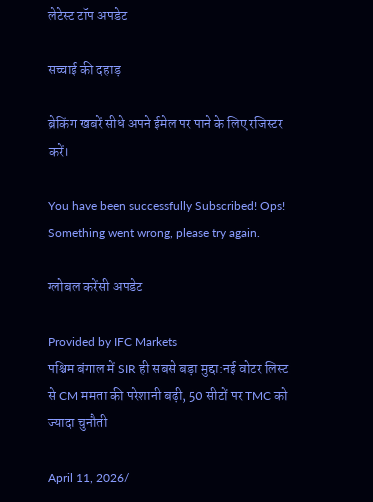लेटेस्ट टॉप अपडेट

सच्चाई की दहाड़

ब्रेकिंग खबरें सीधे अपने ईमेल पर पाने के लिए रजिस्टर करें।

You have been successfully Subscribed! Ops! Something went wrong, please try again.

ग्लोबल करेंसी अपडेट

Provided by IFC Markets
पश्चिम बंगाल में SIR ही सबसे बड़ा मुद्दा:नई वोटर लिस्ट से CM ममता की परेशानी बढ़ी, 50 सीटों पर TMC को ज्यादा चुनौती

April 11, 2026/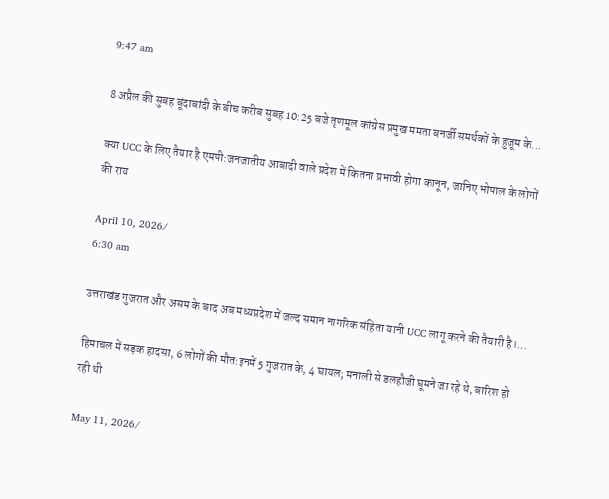9:47 am

8 अप्रैल की सुबह बूंदाबांदी के बीच करीब सुबह 10:25 बजे तृणमूल कांग्रेस प्रमुख ममता बनर्जी समर्थकों के हुजूम के...

क्या UCC के लिए तैयार है एमपी:जनजातीय आबादी वाले प्रदेश में कितना प्रभावी होगा कानून, जानिए भोपाल के लोगों की राय

April 10, 2026/
6:30 am

उत्तराखंड गुजरात और असम के बाद अब मध्यप्रदेश में जल्द समान नागरिक संहिता यानी UCC लागू करने की तैयारी है।...

हिमाचल में सड़क हादसा, 6 लोगों की मौत:इनमें 5 गुजरात के, 4 घायल; मनाली से डलहौजी घूमने जा रहे थे, बारिश हो रही थी

May 11, 2026/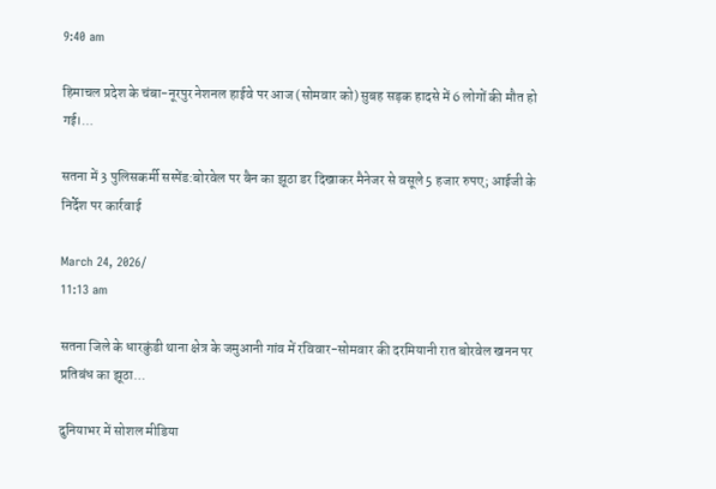9:40 am

हिमाचल प्रदेश के चंबा-नूरपुर नेशनल हाईवे पर आज (सोमवार को) सुबह सड़क हादसे में 6 लोगों की मौत हो गई।...

सतना में 3 पुलिसकर्मी सस्पेंड:बोरवेल पर बैन का झूठा डर दिखाकर मैनेजर से वसूले 5 हजार रुपए; आईजी के निर्देश पर कार्रवाई

March 24, 2026/
11:13 am

सतना जिले के धारकुंडी थाना क्षेत्र के जमुआनी गांव में रविवार-सोमवार की दरमियानी रात बोरवेल खनन पर प्रतिबंध का झूठा...

दुनियाभर में सोशल मीडिया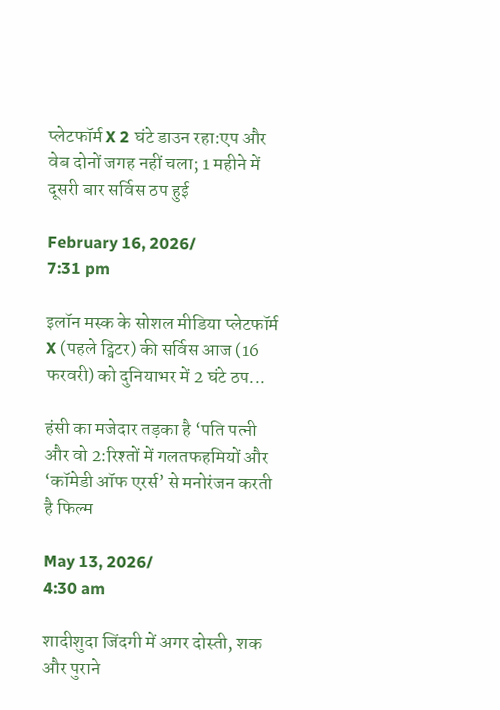प्लेटफॉर्म X 2 घंटे डाउन रहा:एप और वेब दोनों जगह नहीं चला; 1 महीने में दूसरी बार सर्विस ठप हुई

February 16, 2026/
7:31 pm

इलॉन मस्क के सोशल मीडिया प्लेटफॉर्म X (पहले ट्विटर) की सर्विस आज (16 फरवरी) को दुनियाभर में 2 घंटे ठप...

हंसी का मजेदार तड़का है ‘पति पत्नी और वो 2:रिश्तों में गलतफहमियों और ‘कॉमेडी ऑफ एरर्स’ से मनोरंजन करती है फिल्म

May 13, 2026/
4:30 am

शादीशुदा जिंदगी में अगर दोस्ती, शक और पुराने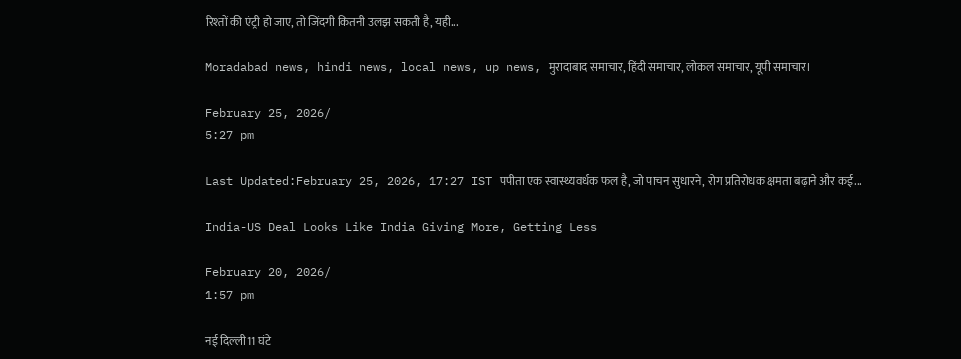रिश्तों की एंट्री हो जाए, तो जिंदगी कितनी उलझ सकती है, यही...

Moradabad news, hindi news, local news, up news, मुरादाबाद समाचार, हिंदी समाचार, लोकल समाचार, यूपी समाचार।

February 25, 2026/
5:27 pm

Last Updated:February 25, 2026, 17:27 IST पपीता एक स्वास्थ्यवर्धक फल है, जो पाचन सुधारने, रोग प्रतिरोधक क्षमता बढ़ाने और कई...

India-US Deal Looks Like India Giving More, Getting Less

February 20, 2026/
1:57 pm

नई दिल्ली11 घंटे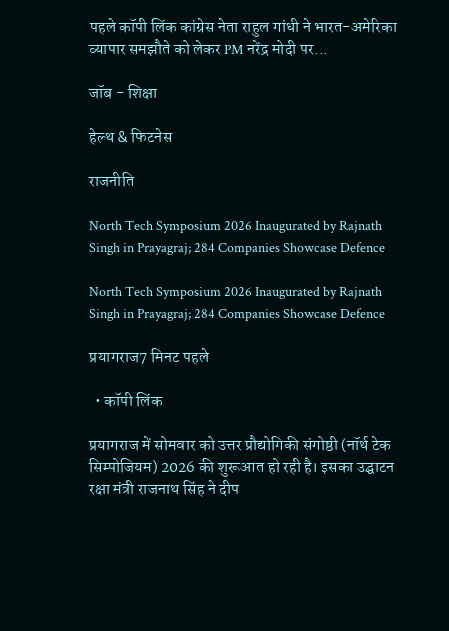पहले कॉपी लिंक कांग्रेस नेता राहुल गांधी ने भारत-अमेरिका व्यापार समझौते को लेकर PM नरेंद्र मोदी पर...

जॉब - शिक्षा

हेल्थ & फिटनेस

राजनीति

North Tech Symposium 2026 Inaugurated by Rajnath Singh in Prayagraj; 284 Companies Showcase Defence

North Tech Symposium 2026 Inaugurated by Rajnath Singh in Prayagraj; 284 Companies Showcase Defence

प्रयागराज7 मिनट पहले

  • कॉपी लिंक

प्रयागराज में सोमवार को उत्तर प्रौद्योगिकी संगोष्ठी (नॉर्थ टेक सिम्पोजियम) 2026 की शुरूआत हो रही है। इसका उद्घाटन रक्षा मंत्री राजनाथ सिंह ने दीप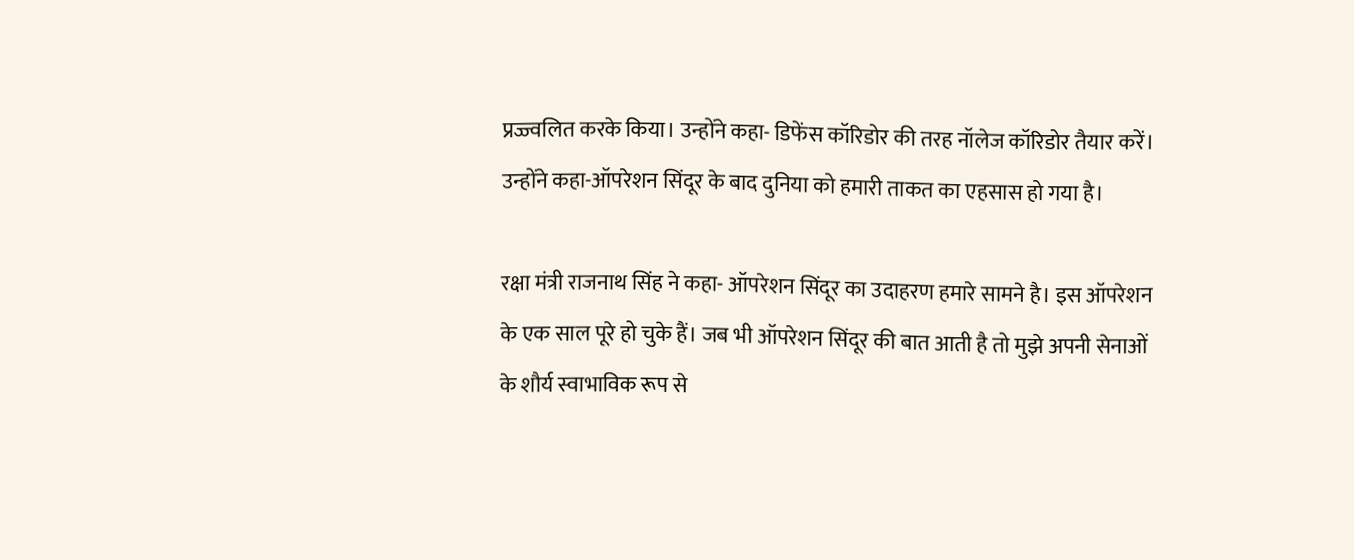प्रज्ज्वलित करके किया। उन्होंने कहा- डिफेंस कॉरिडोर की तरह नॉलेज कॉरिडोर तैयार करें। उन्होंने कहा-ऑपरेशन सिंदूर के बाद दुनिया को हमारी ताकत का एहसास हो गया है।

रक्षा मंत्री राजनाथ सिंह ने कहा- ऑपरेशन सिंदूर का उदाहरण हमारे सामने है। इस ऑपरेशन के एक साल पूरे हो चुके हैं। जब भी ऑपरेशन सिंदूर की बात आती है तो मुझे अपनी सेनाओं के शौर्य स्वाभाविक रूप से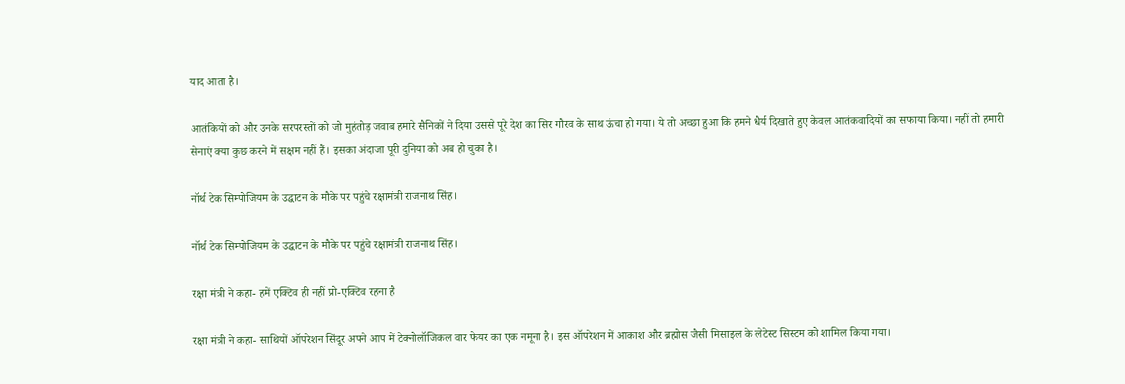याद आता है।

आतंकियों को और उनके सरपरस्तों को जो मुहंतोड़ जवाब हमारे सैनिकों ने दिया उससे पूरे देश का सिर गौरव के साथ ऊंचा हो गया। ये तो अच्छा हुआ कि हमने धैर्य दिखाते हुए केवल आतंकवादियों का सफाया किया। नहीं तो हमारी सेनाएं क्या कुछ करने में सक्षम नहीं हैं। इसका अंदाजा पूरी दुनिया को अब हो चुका है।

नॉर्थ टेक सिम्पोजियम के उद्घाटन के मौके पर पहुंचे रक्षामंत्री राजनाथ सिंह।

नॉर्थ टेक सिम्पोजियम के उद्घाटन के मौके पर पहुंचे रक्षामंत्री राजनाथ सिंह।

रक्षा मंत्री ने कहा- हमें एक्टिव ही नहीं प्रो-एक्टिव रहना है

रक्षा मंत्री ने कहा- साथियों ऑपरेशन सिंदूर अपने आप में टेक्नोलॉजिकल वार फेयर का एक नमूना है। इस ऑपरेशन में आकाश और ब्रह्मोस जैसी मिसाइल के लेटेस्ट सिस्टम को शामिल किया गया।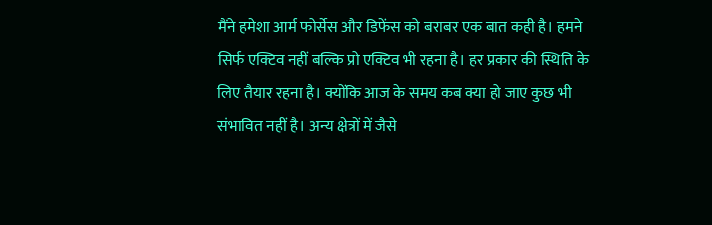मैंने हमेशा आर्म फोर्सेस और डिफेंस को बराबर एक बात कही है। हमने सिर्फ एक्टिव नहीं बल्कि प्रो एक्टिव भी रहना है। हर प्रकार की स्थिति के लिए तैयार रहना है। क्योंकि आज के समय कब क्या हो जाए कुछ भी संभावित नहीं है। अन्य क्षेत्रों में जैसे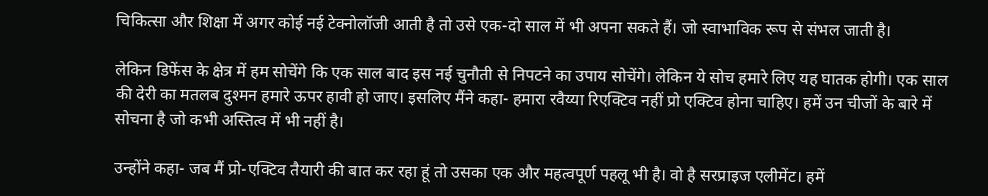चिकित्सा और शिक्षा में अगर कोई नई टेक्नोलॉजी आती है तो उसे एक-दो साल में भी अपना सकते हैं। जो स्वाभाविक रूप से संभल जाती है।

लेकिन डिफेंस के क्षेत्र में हम सोचेंगे कि एक साल बाद इस नई चुनौती से निपटने का उपाय सोचेंगे। लेकिन ये सोच हमारे लिए यह घातक होगी। एक साल की देरी का मतलब दुश्मन हमारे ऊपर हावी हो जाए। इसलिए मैंने कहा- हमारा रवैय्या रिएक्टिव नहीं प्रो एक्टिव होना चाहिए। हमें उन चीजों के बारे में सोचना है जो कभी अस्तित्व में भी नहीं है।

उन्होंने कहा- जब मैं प्रो-एक्टिव तैयारी की बात कर रहा हूं तो उसका एक और महत्वपूर्ण पहलू भी है। वो है सरप्राइज एलीमेंट। हमें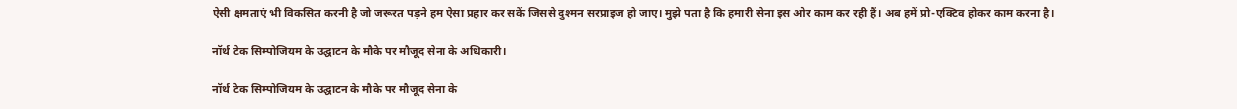ऐसी क्षमताएं भी विकसित करनी है जो जरूरत पड़ने हम ऐसा प्रहार कर सकें जिससे दुश्मन सरप्राइज हो जाए। मुझे पता है कि हमारी सेना इस ओर काम कर रही हैं। अब हमें प्रो-एक्टिव होकर काम करना है।

नॉर्थ टेक सिम्पोजियम के उद्घाटन के मौके पर मौजूद सेना के अधिकारी।

नॉर्थ टेक सिम्पोजियम के उद्घाटन के मौके पर मौजूद सेना के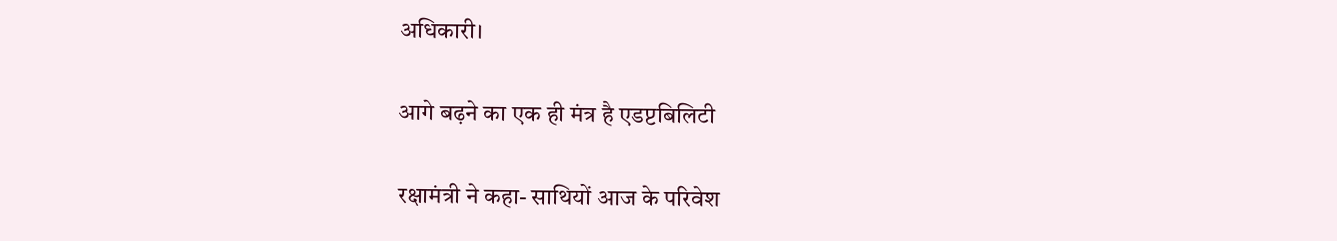अधिकारी।

आगे बढ़ने का एक ही मंत्र है एडप्टबिलिटी

रक्षामंत्री ने कहा- साथियों आज के परिवेश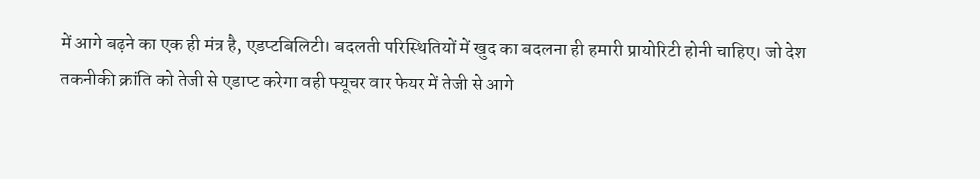में आगे बढ़ने का एक ही मंत्र है, एडप्टबिलिटी। बदलती परिस्थितियों में खुद का बदलना ही हमारी प्रायोरिटी होनी चाहिए। जो देश तकनीकी क्रांति को तेजी से एडाप्ट करेगा वही फ्यूचर वार फेयर में तेजी से आगे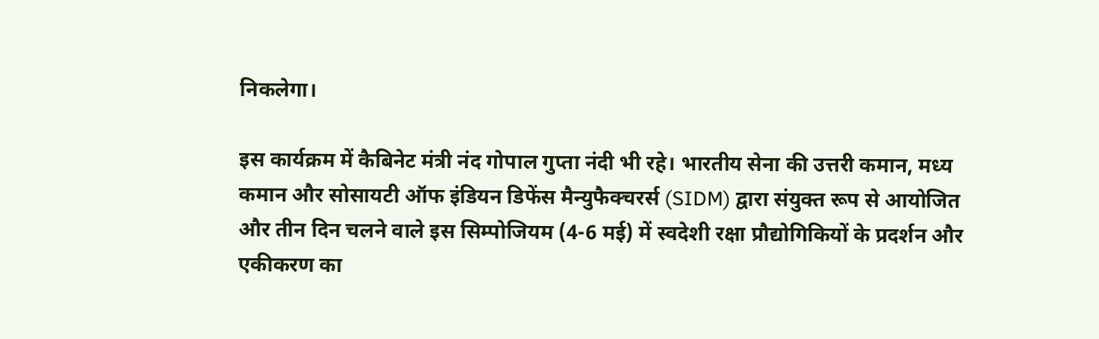निकलेगा।

इस कार्यक्रम में कैबिनेट मंत्री नंद गोपाल गुप्ता नंदी भी रहे। भारतीय सेना की उत्तरी कमान, मध्य कमान और सोसायटी ऑफ इंडियन डिफेंस मैन्युफैक्चरर्स (SIDM) द्वारा संयुक्त रूप से आयोजित और तीन दिन चलने वाले इस सिम्पोजियम (4-6 मई) में स्वदेशी रक्षा प्रौद्योगिकियों के प्रदर्शन और एकीकरण का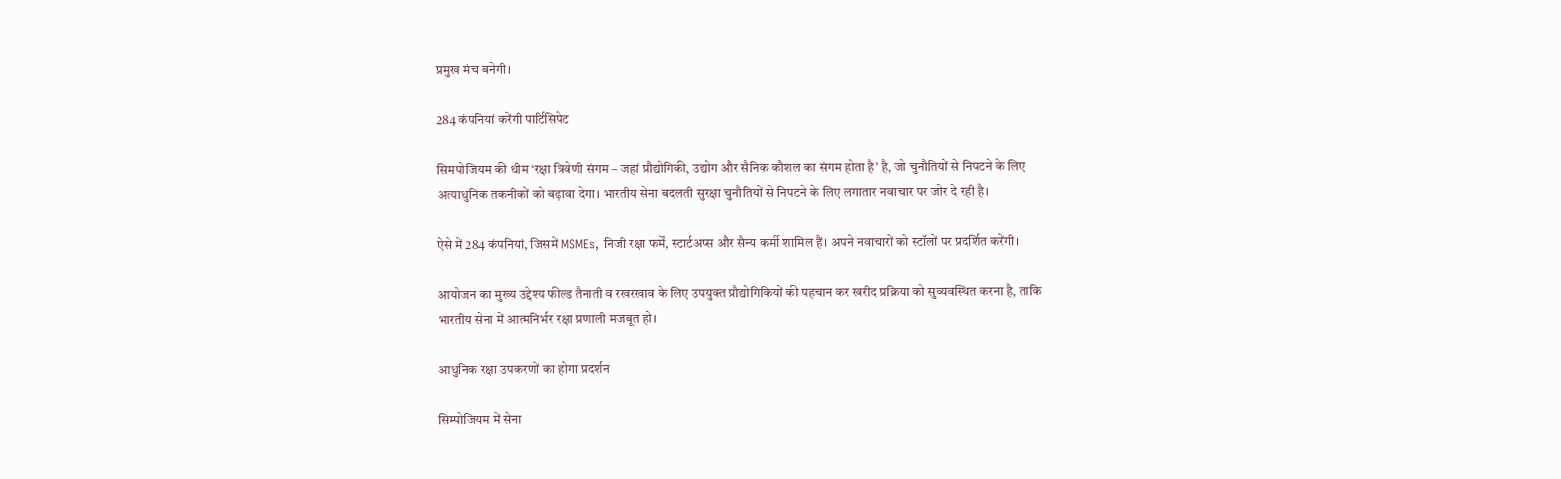प्रमुख मंच बनेगी।

284 कंपनियां करेंगी पार्टिसिपेट

सिमपोजियम की थीम ‘रक्षा त्रिवेणी संगम – जहां प्रौद्योगिकी, उद्योग और सैनिक कौशल का संगम होता है’ है, जो चुनौतियों से निपटने के लिए अत्याधुनिक तकनीकों को बढ़ावा देगा। भारतीय सेना बदलती सुरक्षा चुनौतियों से निपटने के लिए लगातार नवाचार पर जोर दे रही है।

ऐसे में 284 कंपनियां, जिसमें MSMEs, निजी रक्षा फर्में, स्टार्टअप्स और सैन्य कर्मी शामिल हैं। अपने नवाचारों को स्टॉलों पर प्रदर्शित करेंगी।

आयोजन का मुख्य उद्देश्य फील्ड तैनाती व रखरखाव के लिए उपयुक्त प्रौद्योगिकियों की पहचान कर खरीद प्रक्रिया को सुव्यवस्थित करना है, ताकि भारतीय सेना में आत्मनिर्भर रक्षा प्रणाली मजबूत हो।

आधुनिक रक्षा उपकरणों का होगा प्रदर्शन

सिम्पोजियम में सेना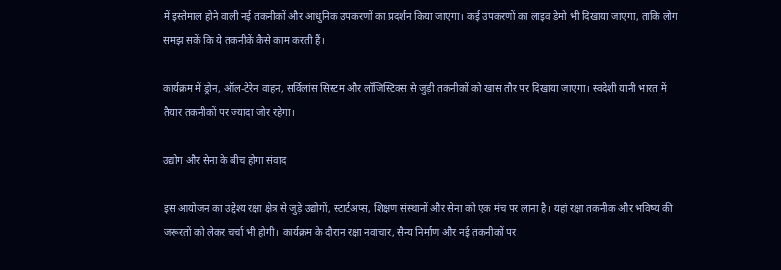में इस्तेमाल होने वाली नई तकनीकों और आधुनिक उपकरणों का प्रदर्शन किया जाएगा। कई उपकरणों का लाइव डेमो भी दिखाया जाएगा, ताकि लोग समझ सकें कि ये तकनीकें कैसे काम करती हैं।

कार्यक्रम में ड्रोन, ऑल-टेरेन वाहन, सर्विलांस सिस्टम और लॉजिस्टिक्स से जुड़ी तकनीकों को खास तौर पर दिखाया जाएगा। स्वदेशी यानी भारत में तैयार तकनीकों पर ज्यादा जोर रहेगा।

उद्योग और सेना के बीच होगा संवाद

इस आयोजन का उद्देश्य रक्षा क्षेत्र से जुड़े उद्योगों, स्टार्टअप्स, शिक्षण संस्थानों और सेना को एक मंच पर लाना है। यहां रक्षा तकनीक और भविष्य की जरूरतों को लेकर चर्चा भी होगी। कार्यक्रम के दौरान रक्षा नवाचार, सैन्य निर्माण और नई तकनीकों पर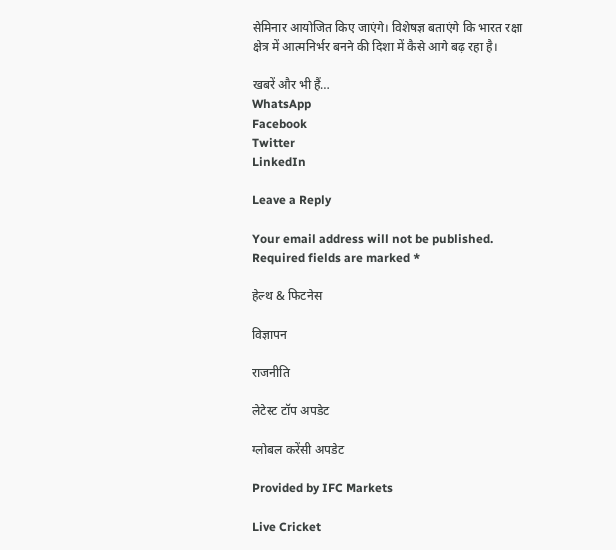सेमिनार आयोजित किए जाएंगे। विशेषज्ञ बताएंगे कि भारत रक्षा क्षेत्र में आत्मनिर्भर बनने की दिशा में कैसे आगे बढ़ रहा है।

खबरें और भी हैं…
WhatsApp
Facebook
Twitter
LinkedIn

Leave a Reply

Your email address will not be published. Required fields are marked *

हेल्थ & फिटनेस

विज्ञापन

राजनीति

लेटेस्ट टॉप अपडेट

ग्लोबल करेंसी अपडेट

Provided by IFC Markets

Live Cricket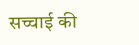सच्चाई की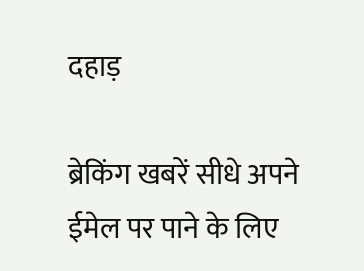दहाड़

ब्रेकिंग खबरें सीधे अपने ईमेल पर पाने के लिए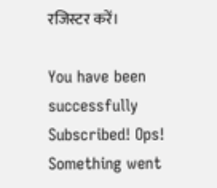रजिस्टर करें।

You have been successfully Subscribed! Ops! Something went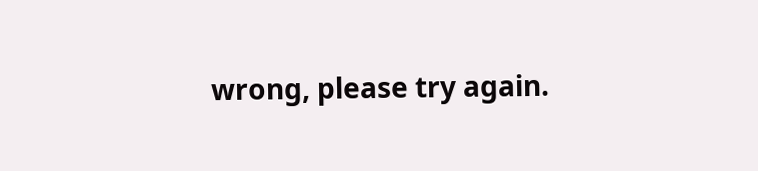wrong, please try again.